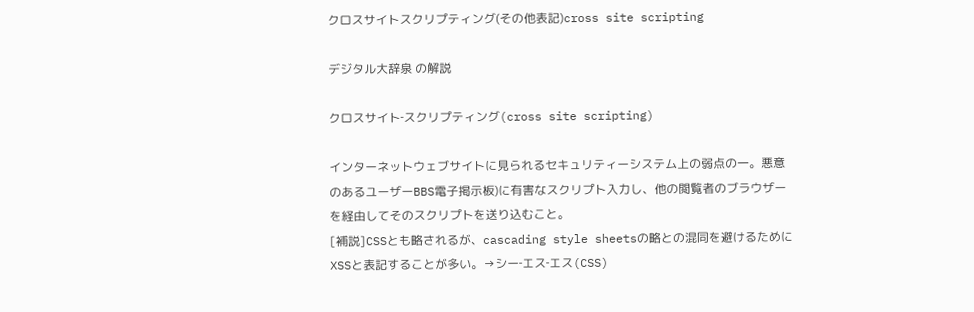クロスサイトスクリプティング(その他表記)cross site scripting

デジタル大辞泉 の解説

クロスサイト‐スクリプティング(cross site scripting)

インターネットウェブサイトに見られるセキュリティーシステム上の弱点の一。悪意のあるユーザーBBS電子掲示板)に有害なスクリプト入力し、他の閲覧者のブラウザーを経由してそのスクリプトを送り込むこと。
[補説]CSSとも略されるが、cascading style sheetsの略との混同を避けるためにXSSと表記することが多い。→シー‐エス‐エス(CSS)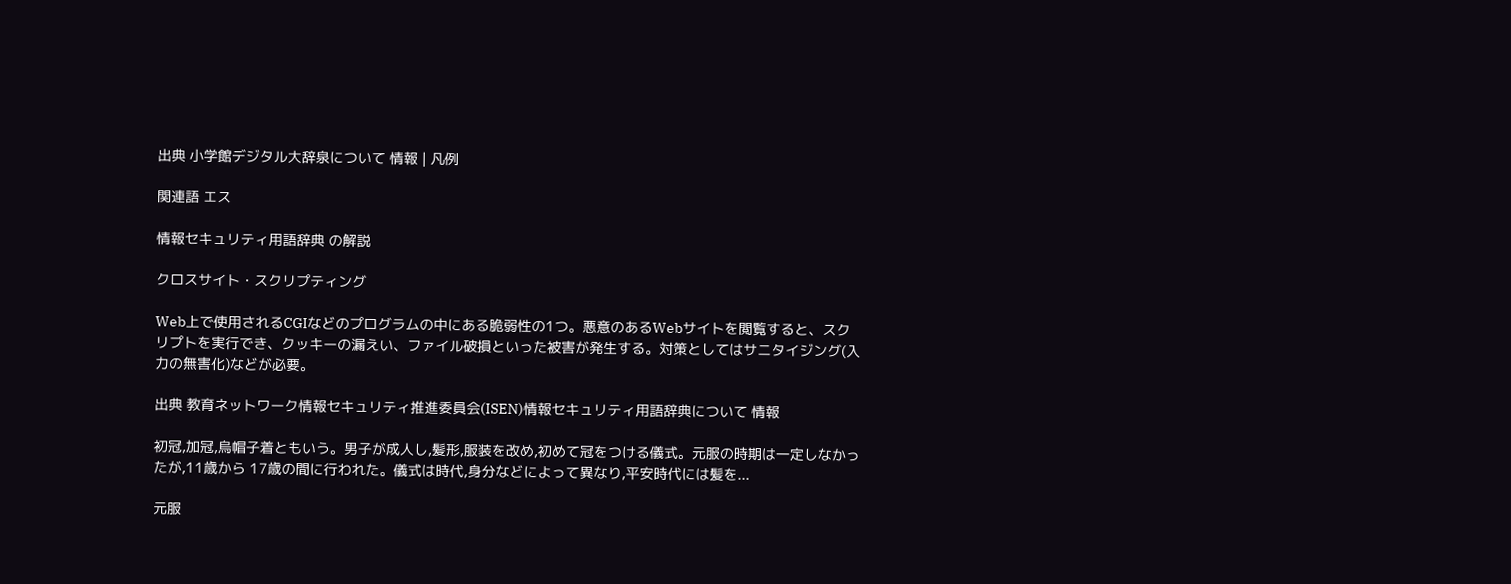出典 小学館デジタル大辞泉について 情報 | 凡例

関連語 エス

情報セキュリティ用語辞典 の解説

クロスサイト・スクリプティング

Web上で使用されるCGIなどのプログラムの中にある脆弱性の1つ。悪意のあるWebサイトを閲覧すると、スクリプトを実行でき、クッキーの漏えい、ファイル破損といった被害が発生する。対策としてはサニタイジング(入力の無害化)などが必要。

出典 教育ネットワーク情報セキュリティ推進委員会(ISEN)情報セキュリティ用語辞典について 情報

初冠,加冠,烏帽子着ともいう。男子が成人し,髪形,服装を改め,初めて冠をつける儀式。元服の時期は一定しなかったが,11歳から 17歳の間に行われた。儀式は時代,身分などによって異なり,平安時代には髪を...

元服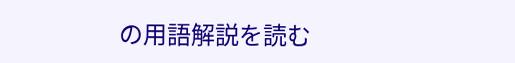の用語解説を読む